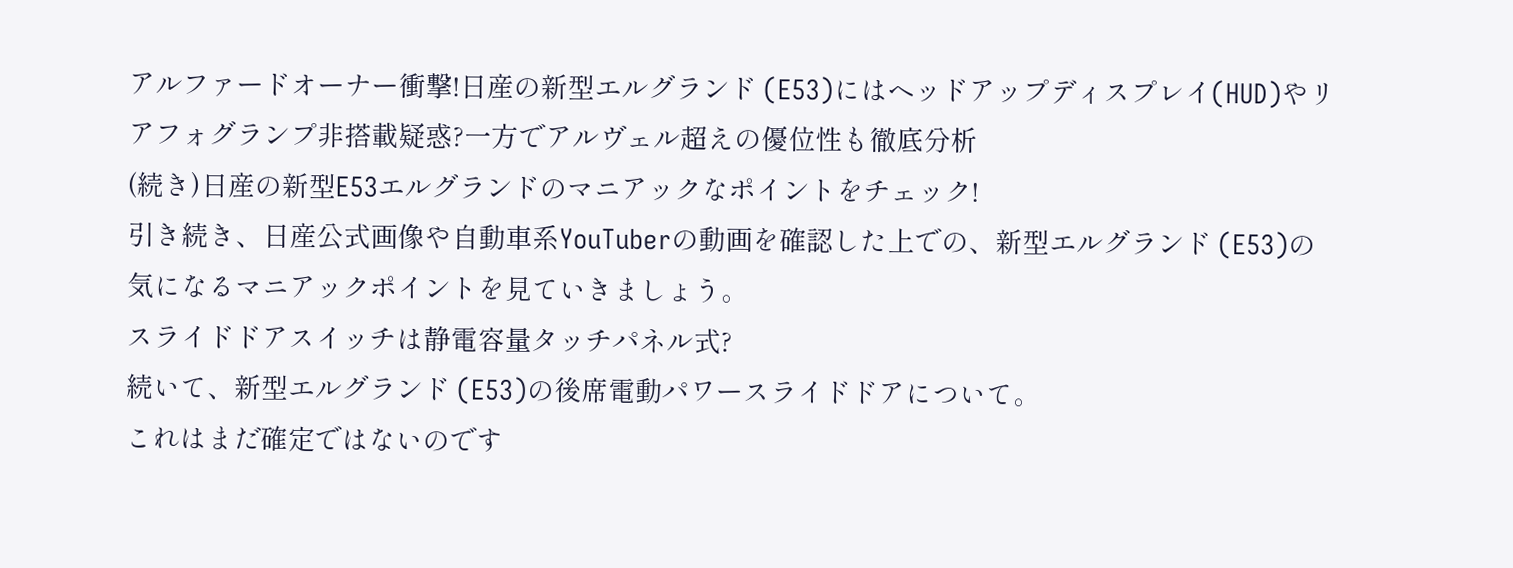アルファードオーナー衝撃!日産の新型エルグランド (E53)にはヘッドアップディスプレイ(HUD)やリアフォグランプ非搭載疑惑?一方でアルヴェル超えの優位性も徹底分析
(続き)日産の新型E53エルグランドのマニアックなポイントをチェック!
引き続き、日産公式画像や自動車系YouTuberの動画を確認した上での、新型エルグランド (E53)の気になるマニアックポイントを見ていきましょう。
スライドドアスイッチは静電容量タッチパネル式?
続いて、新型エルグランド (E53)の後席電動パワースライドドアについて。
これはまだ確定ではないのです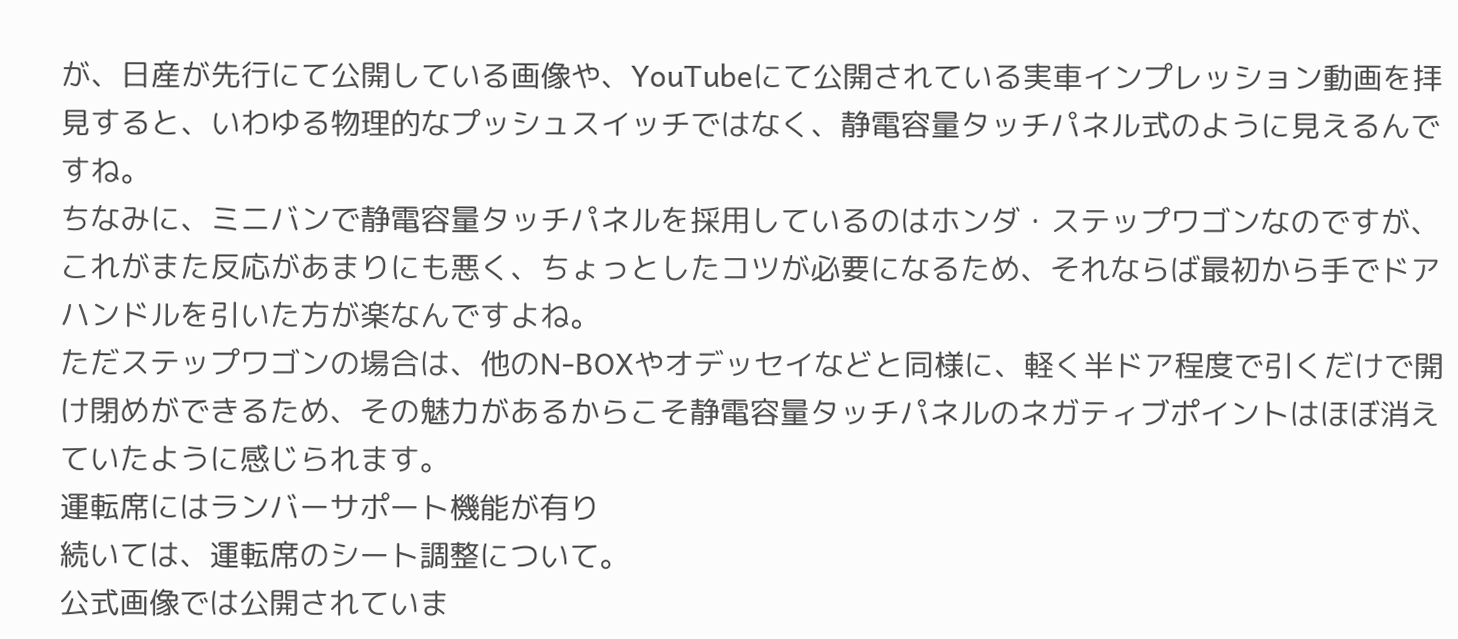が、日産が先行にて公開している画像や、YouTubeにて公開されている実車インプレッション動画を拝見すると、いわゆる物理的なプッシュスイッチではなく、静電容量タッチパネル式のように見えるんですね。
ちなみに、ミニバンで静電容量タッチパネルを採用しているのはホンダ・ステップワゴンなのですが、これがまた反応があまりにも悪く、ちょっとしたコツが必要になるため、それならば最初から手でドアハンドルを引いた方が楽なんですよね。
ただステップワゴンの場合は、他のN-BOXやオデッセイなどと同様に、軽く半ドア程度で引くだけで開け閉めができるため、その魅力があるからこそ静電容量タッチパネルのネガティブポイントはほぼ消えていたように感じられます。
運転席にはランバーサポート機能が有り
続いては、運転席のシート調整について。
公式画像では公開されていま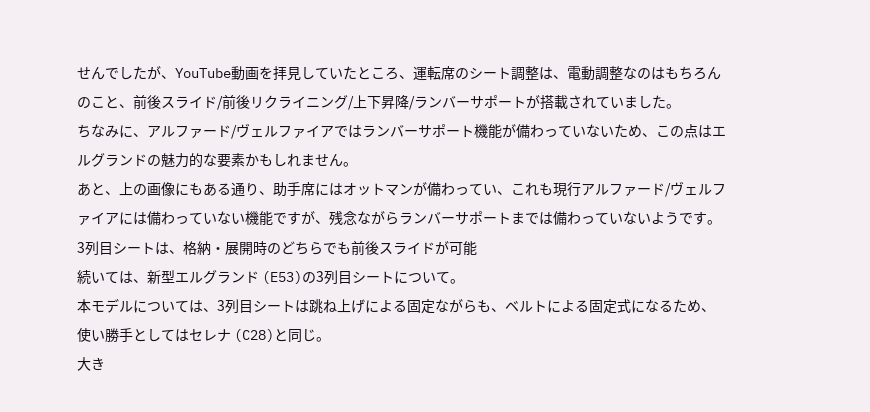せんでしたが、YouTube動画を拝見していたところ、運転席のシート調整は、電動調整なのはもちろんのこと、前後スライド/前後リクライニング/上下昇降/ランバーサポートが搭載されていました。
ちなみに、アルファード/ヴェルファイアではランバーサポート機能が備わっていないため、この点はエルグランドの魅力的な要素かもしれません。
あと、上の画像にもある通り、助手席にはオットマンが備わってい、これも現行アルファード/ヴェルファイアには備わっていない機能ですが、残念ながらランバーサポートまでは備わっていないようです。
3列目シートは、格納・展開時のどちらでも前後スライドが可能
続いては、新型エルグランド (E53)の3列目シートについて。
本モデルについては、3列目シートは跳ね上げによる固定ながらも、ベルトによる固定式になるため、使い勝手としてはセレナ (C28)と同じ。
大き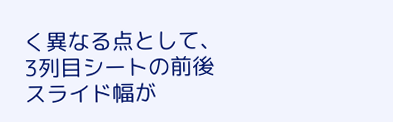く異なる点として、3列目シートの前後スライド幅が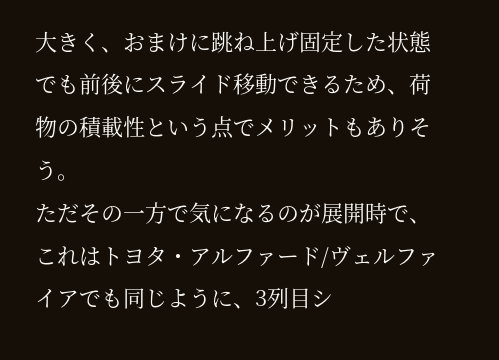大きく、おまけに跳ね上げ固定した状態でも前後にスライド移動できるため、荷物の積載性という点でメリットもありそう。
ただその一方で気になるのが展開時で、これはトヨタ・アルファード/ヴェルファイアでも同じように、3列目シ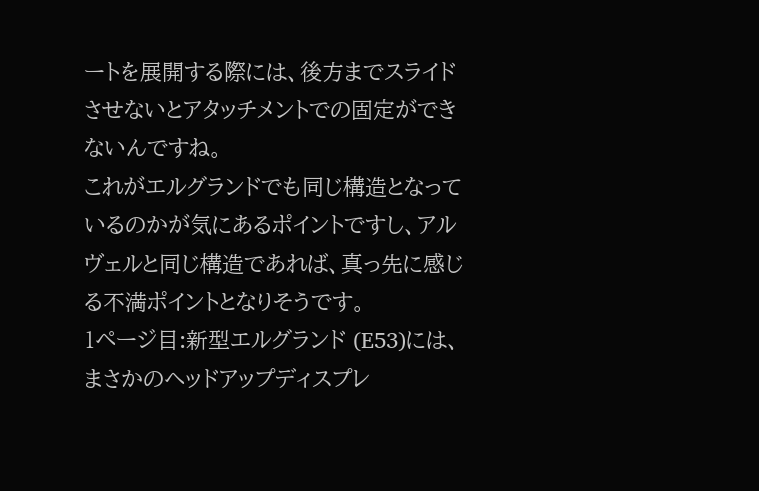ートを展開する際には、後方までスライドさせないとアタッチメントでの固定ができないんですね。
これがエルグランドでも同じ構造となっているのかが気にあるポイントですし、アルヴェルと同じ構造であれば、真っ先に感じる不満ポイントとなりそうです。
1ページ目:新型エルグランド (E53)には、まさかのヘッドアップディスプレ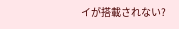イが搭載されない?